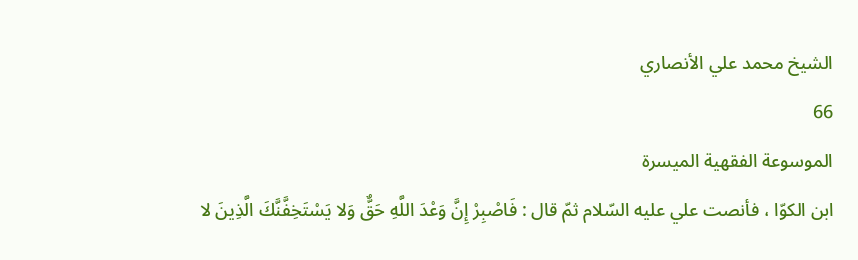الشيخ محمد علي الأنصاري
66
الموسوعة الفقهية الميسرة
ابن الكوّا ، فأنصت علي عليه السّلام ثمّ قال : فَاصْبِرْ إِنَّ وَعْدَ اللَّهِ حَقٌّ وَلا يَسْتَخِفَّنَّكَ الَّذِينَ لا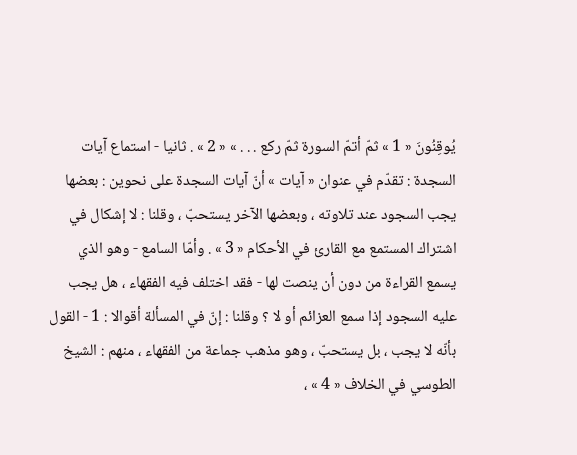يُوقِنُونَ « 1 » ثمّ أتمّ السورة ثمّ ركع . . . » « 2 » . ثانيا - استماع آيات السجدة : تقدّم في عنوان « آيات » أنّ آيات السجدة على نحوين : بعضها يجب السجود عند تلاوته ، وبعضها الآخر يستحبّ ، وقلنا : لا إشكال في اشتراك المستمع مع القارئ في الأحكام « 3 » . وأمّا السامع - وهو الذي يسمع القراءة من دون أن ينصت لها - فقد اختلف فيه الفقهاء ، هل يجب عليه السجود إذا سمع العزائم أو لا ؟ وقلنا : إنّ في المسألة أقوالا : 1 - القول بأنّه لا يجب ، بل يستحبّ ، وهو مذهب جماعة من الفقهاء ، منهم : الشيخ الطوسي في الخلاف « 4 » ،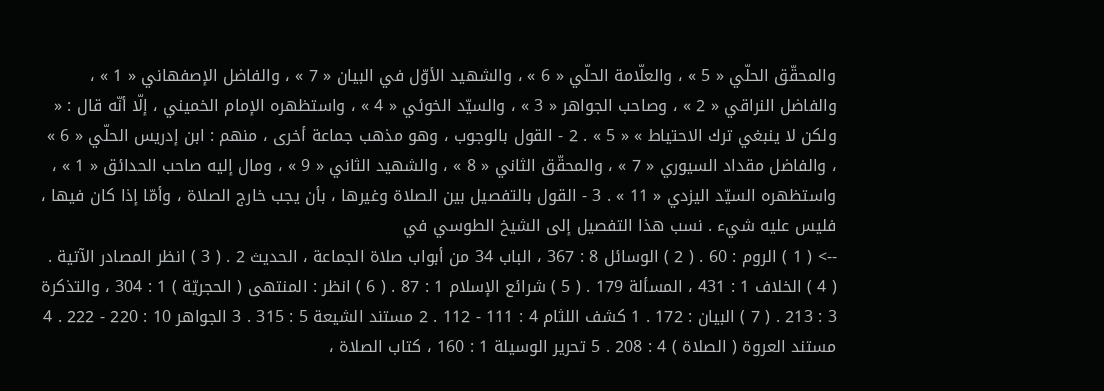والمحقّق الحلّي « 5 » ، والعلّامة الحلّي « 6 » ، والشهيد الأوّل في البيان « 7 » ، والفاضل الإصفهاني « 1 » ، والفاضل النراقي « 2 » ، وصاحب الجواهر « 3 » ، والسيّد الخوئي « 4 » ، واستظهره الإمام الخميني ، إلّا أنّه قال : « ولكن لا ينبغي ترك الاحتياط » « 5 » . 2 - القول بالوجوب ، وهو مذهب جماعة أخرى ، منهم : ابن إدريس الحلّي « 6 » ، والفاضل مقداد السيوري « 7 » ، والمحقّق الثاني « 8 » ، والشهيد الثاني « 9 » ، ومال إليه صاحب الحدائق « 1 » ، واستظهره السيّد اليزدي « 11 » . 3 - القول بالتفصيل بين الصلاة وغيرها ، بأن يجب خارج الصلاة ، وأمّا إذا كان فيها ، فليس عليه شيء . نسب هذا التفصيل إلى الشيخ الطوسي في
--> ( 1 ) الروم : 60 . ( 2 ) الوسائل 8 : 367 ، الباب 34 من أبواب صلاة الجماعة ، الحديث 2 . ( 3 ) انظر المصادر الآتية . ( 4 ) الخلاف 1 : 431 ، المسألة 179 . ( 5 ) شرائع الإسلام 1 : 87 . ( 6 ) انظر : المنتهى ( الحجريّة ) 1 : 304 ، والتذكرة 3 : 213 . ( 7 ) البيان : 172 . 1 كشف اللثام 4 : 111 - 112 . 2 مستند الشيعة 5 : 315 . 3 الجواهر 10 : 220 - 222 . 4 مستند العروة ( الصلاة ) 4 : 208 . 5 تحرير الوسيلة 1 : 160 ، كتاب الصلاة ،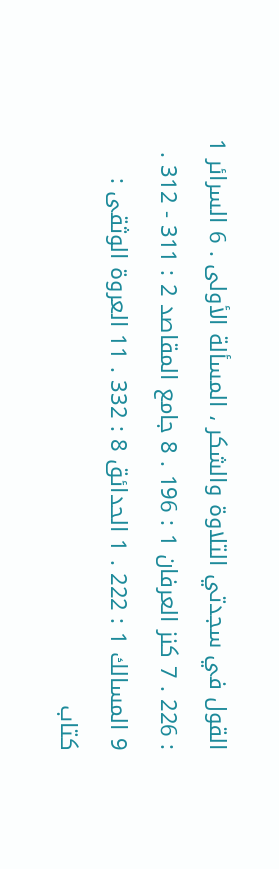القول في سجدتي التلاوة والشكر ، المسألة الأولى . 6 السرائر 1 : 226 . 7 كنز العرفان 1 : 196 . 8 جامع المقاصد 2 : 311 - 312 . 9 المسالك 1 : 222 . 1 الحدائق 8 : 332 . 11 العروة الوثقى : كتاب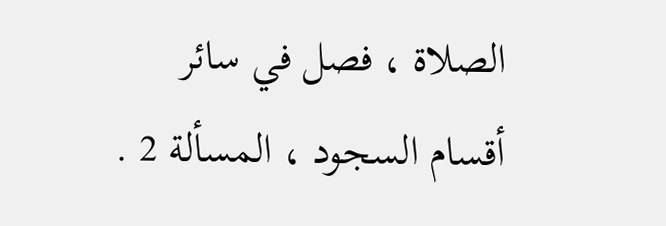الصلاة ، فصل في سائر أقسام السجود ، المسألة 2 .